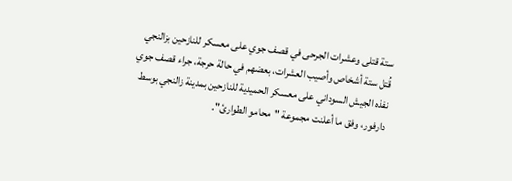ستة قتلى وعشرات الجرحى في قصف جوي على معسكر للنازحين بزالنجي
قُتل ستة أشخاص وأصيب العشرات، بعضهم في حالة حرجة، جراء قصف جوي نفذه الجيش السوداني على معسكر الحميدية للنازحين بمدينة زالنجي بوسط دارفور، وفق ما أعلنت مجموعة "محامو الطوارئ".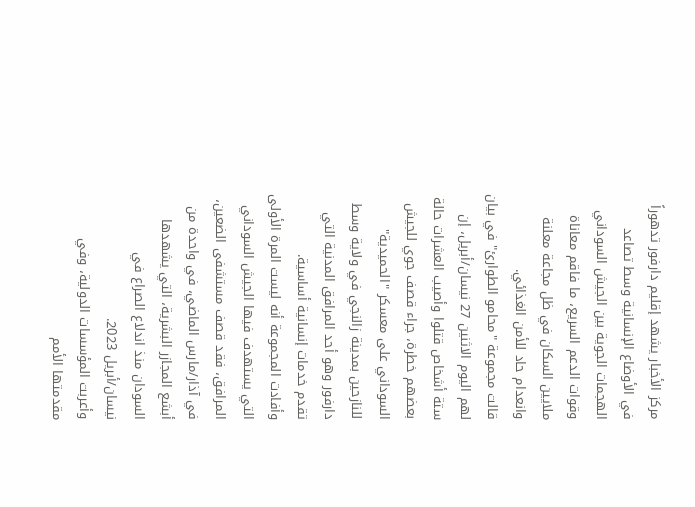مركز الأخبار يشهد إقليم دارفور تدهوراً في الأوضاع الإنسانية وسط تصاعد الهجمات الجوية بين الجيش السوداني وقوات الدعم السريع، ما فاقم معاناة ملايين السكان في ظل مجاعة معلنة وانعدام حاد للأمن الغذائي.
قالت مجموعة "محامو الطوارئ" في بيان لهم اليوم الاثنين 27 نيسان/أبريل، إن ستة أشخاص قتلوا وأصيب العشرات حالة بعضهم خطرة، جراء قصف جوي للجيش السوداني على معسكر "الحميدية" للنازحين بمدينة زالنجي في ولاية وسط دارفور وهو أحد المرافق المدنية التي تقدم خدمات إنسانية أساسية.
وأفادت المجموعة أنه ليست المرة الأولى التي يستهدف فيها الجيش السوداني المرافق، فقد قصف مستشفى الضعين، في آذار/مارس الماضي، في واحدة من أبشع المجازر البشرية، التي يشهدها السودان منذ اندلاع الصراع في نيسان/أبريل 2023.
وأعربت المؤسسات الدولية، وفي مقدمتها الأمم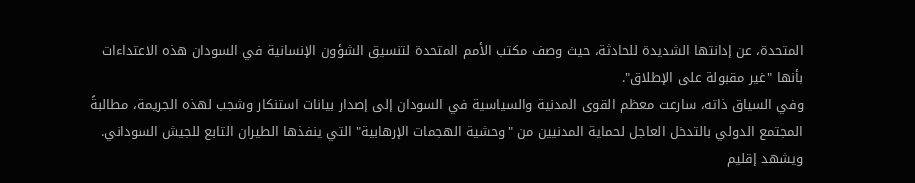المتحدة، عن إدانتها الشديدة للحادثة، حيث وصف مكتب الأمم المتحدة لتنسيق الشؤون الإنسانية في السودان هذه الاعتداءات بأنها "غير مقبولة على الإطلاق".
وفي السياق ذاته، سارعت معظم القوى المدنية والسياسية في السودان إلى إصدار بيانات استنكار وشجب لهذه الجريمة، مطالبةً المجتمع الدولي بالتدخل العاجل لحماية المدنيين من "وحشية الهجمات الإرهابية" التي ينفذها الطيران التابع للجيش السوداني.
ويشهد إقليم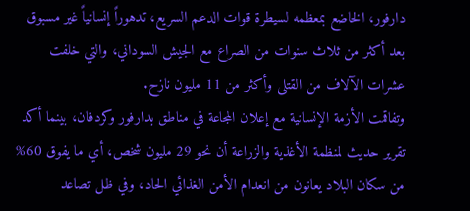دارفور، الخاضع بمعظمه لسيطرة قوات الدعم السريع، تدهوراً إنسانياً غير مسبوق بعد أكثر من ثلاث سنوات من الصراع مع الجيش السوداني، والتي خلفت عشرات الآلاف من القتلى وأكثر من 11 مليون نازح.
وتفاقمت الأزمة الإنسانية مع إعلان المجاعة في مناطق بدارفور وكردفان، بينما أكد تقرير حديث لمنظمة الأغذية والزراعة أن نحو 29 مليون شخص، أي ما يفوق 60% من سكان البلاد يعانون من انعدام الأمن الغذائي الحاد، وفي ظل تصاعد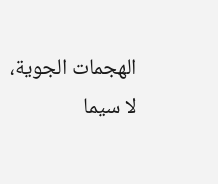الهجمات الجوية، لا سيما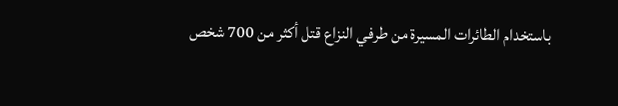باستخدام الطائرات المسيرة من طرفي النزاع قتل أكثر من 700 شخص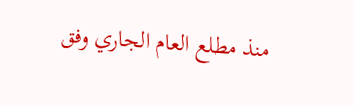منذ مطلع العام الجاري وفق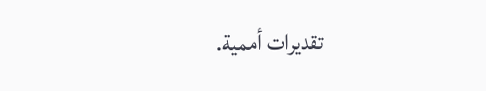تقديرات أممية.